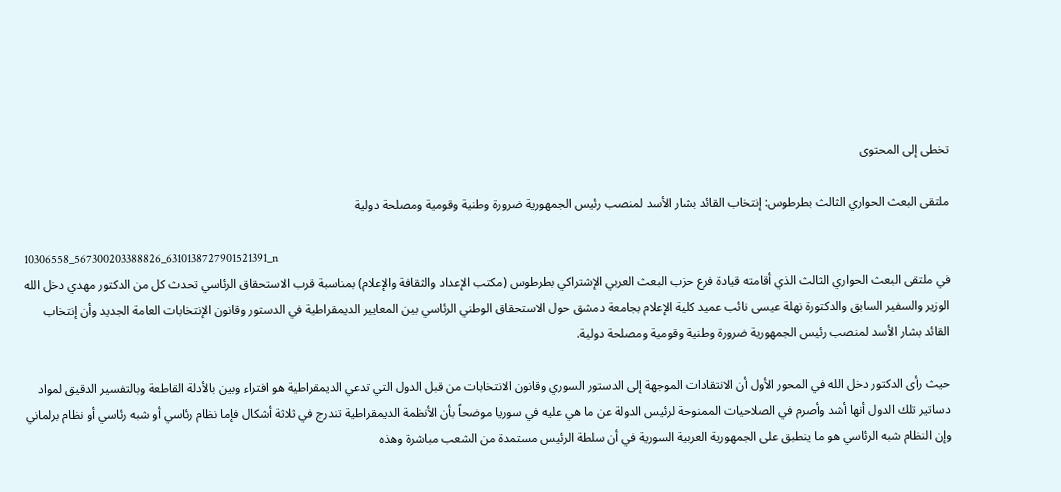تخطى إلى المحتوى

ملتقى البعث الحواري الثالث بطرطوس: إنتخاب القائد بشار الأسد لمنصب رئيس الجمهورية ضرورة وطنية وقومية ومصلحة دولية

10306558_567300203388826_6310138727901521391_n
في ملتقى البعث الحواري الثالث الذي أقامته قيادة فرع حزب البعث العربي الإشتراكي بطرطوس (مكتب الإعداد والثقافة والإعلام) بمناسبة قرب الاستحقاق الرئاسي تحدث كل من الدكتور مهدي دخل الله الوزير والسفير السابق والدكتورة نهلة عيسى نائب عميد كلية الإعلام بجامعة دمشق حول الاستحقاق الوطني الرئاسي بين المعايير الديمقراطية في الدستور وقانون الإنتخابات العامة الجديد وأن إنتخاب القائد بشار الأسد لمنصب رئيس الجمهورية ضرورة وطنية وقومية ومصلحة دولية.

حيث رأى الدكتور دخل الله في المحور الأول أن الانتقادات الموجهة إلى الدستور السوري وقانون الانتخابات من قبل الدول التي تدعي الديمقراطية هو افتراء وبين بالأدلة القاطعة وبالتفسير الدقيق لمواد دساتير تلك الدول أنها أشد وأصرم في الصلاحيات الممنوحة لرئيس الدولة عن ما هي عليه في سوريا موضحاً بأن الأنظمة الديمقراطية تندرج في ثلاثة أشكال فإما نظام رئاسي أو شبه رئاسي أو نظام برلماني وإن النظام شبه الرئاسي هو ما ينطبق على الجمهورية العربية السورية في أن سلطة الرئيس مستمدة من الشعب مباشرة وهذه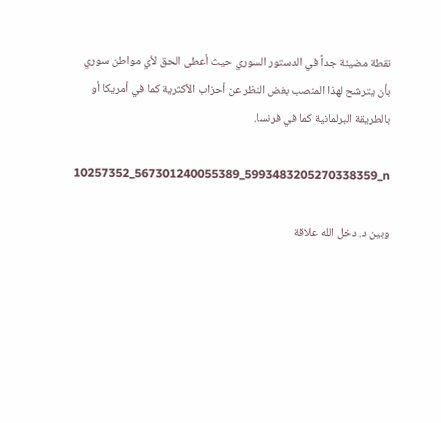نقطة مضيئة جداً في الدستور السوري حيث أعطى الحق لأي مواطن سوري بأن يترشح لهذا المنصب بغض النظر عن أحزاب الأكثرية كما في أمريكا أو بالطريقة البرلمانية كما في فرنسا.

10257352_567301240055389_5993483205270338359_n

وبين د. دخل الله علاقة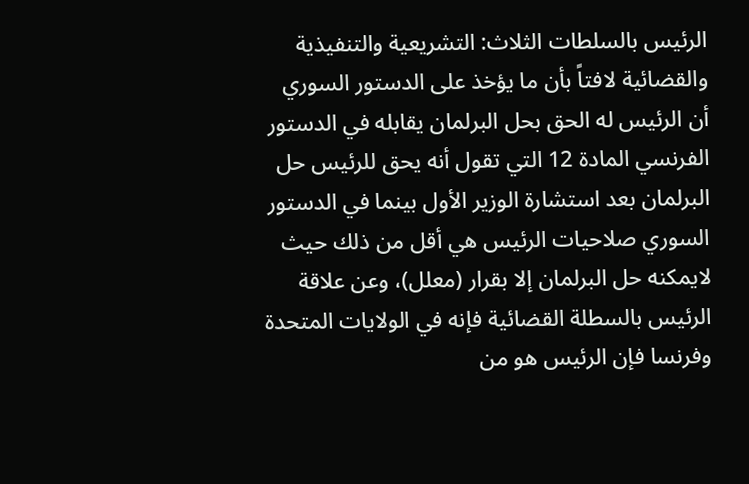الرئيس بالسلطات الثلاث: التشريعية والتنفيذية والقضائية لافتاً بأن ما يؤخذ على الدستور السوري أن الرئيس له الحق بحل البرلمان يقابله في الدستور الفرنسي المادة 12 التي تقول أنه يحق للرئيس حل البرلمان بعد استشارة الوزير الأول بينما في الدستور السوري صلاحيات الرئيس هي أقل من ذلك حيث لايمكنه حل البرلمان إلا بقرار (معلل)، وعن علاقة الرئيس بالسطلة القضائية فإنه في الولايات المتحدة وفرنسا فإن الرئيس هو من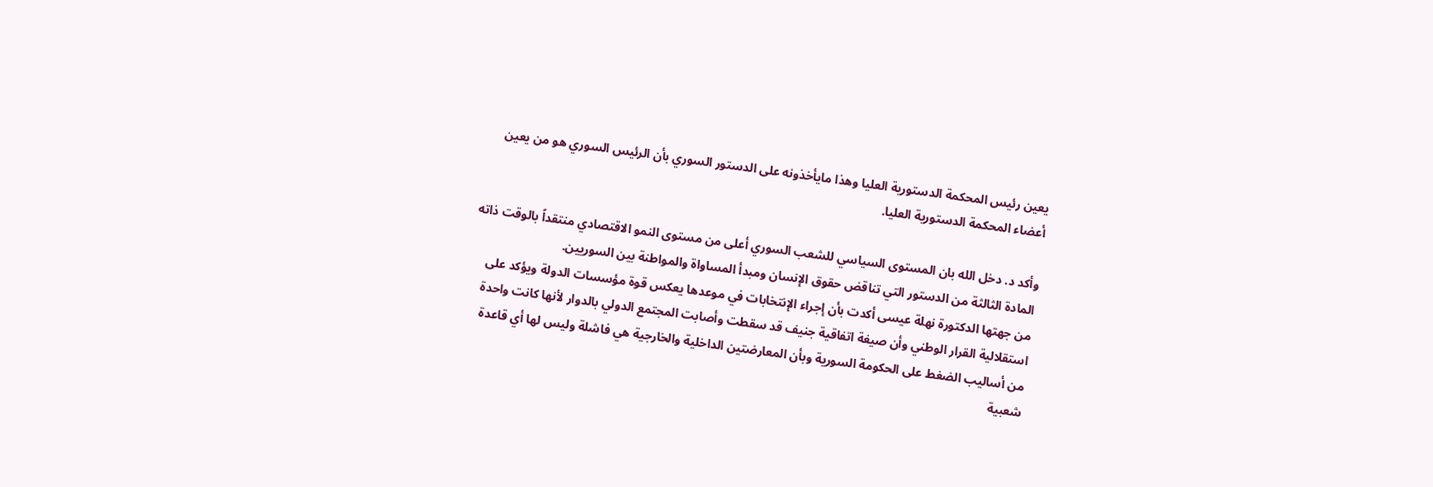يعين رئيس المحكمة الدستورية العليا وهذا مايأخذونه على الدستور السوري بأن الرئيس السوري هو من يعين أعضاء المحكمة الدستورية العليا.

وأكد د. دخل الله بان المستوى السياسي للشعب السوري أعلى من مستوى النمو الاقتصادي منتقداً بالوقت ذاته المادة الثالثة من الدستور التي تناقض حقوق الإنسان ومبدأ المساواة والمواطنة بين السوريين.
من جهتها الدكتورة نهلة عيسى أكدت بأن إجراء الإنتخابات في موعدها يعكس قوة مؤسسات الدولة ويؤكد على استقلالية القرار الوطني وأن صيغة اتفاقية جنيف قد سقطت وأصابت المجتمع الدولي بالدوار لأنها كانت واحدة من أساليب الضغط على الحكومة السورية وبأن المعارضتين الداخلية والخارجية هي فاشلة وليس لها أي قاعدة شعبية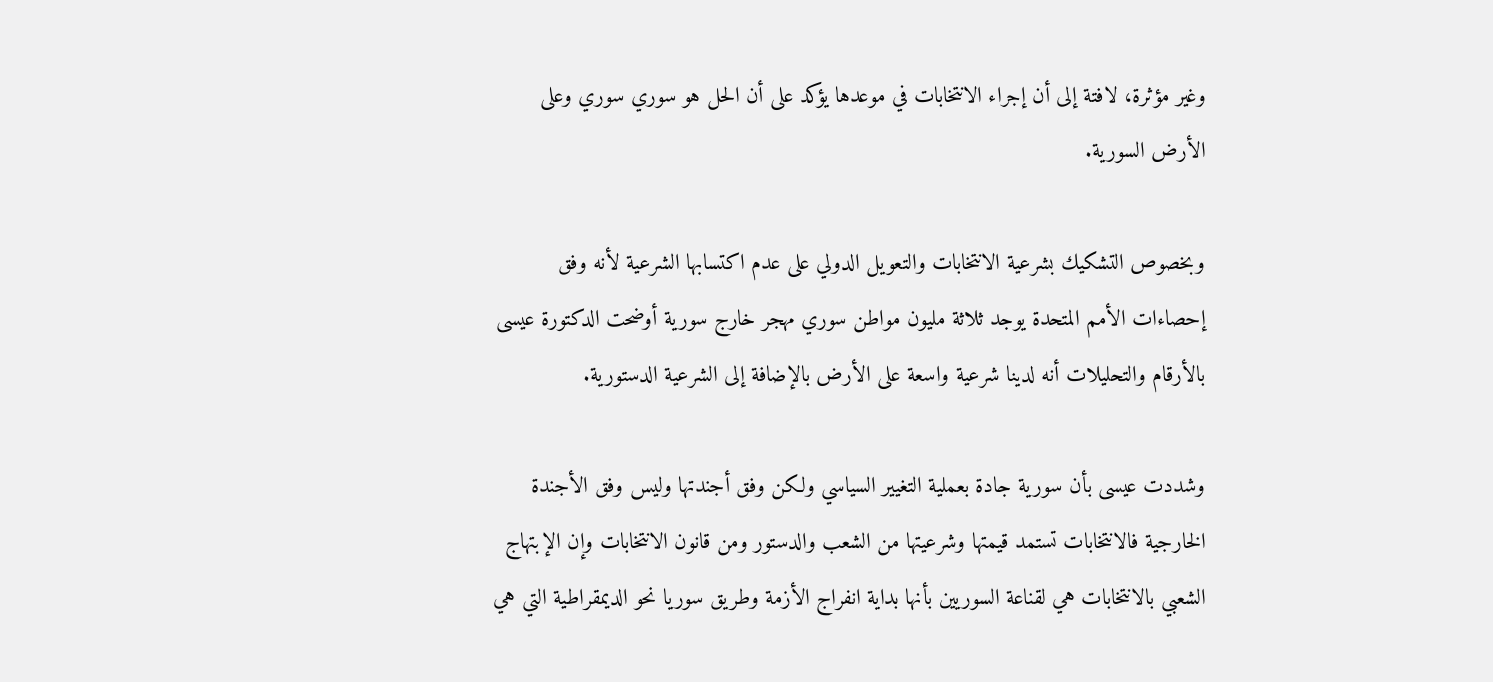وغير مؤثرة، لافتة إلى أن إجراء الانتخابات في موعدها يؤكد على أن الحل هو سوري سوري وعلى الأرض السورية.

وبخصوص التشكيك بشرعية الانتخابات والتعويل الدولي على عدم اكتسابها الشرعية لأنه وفق إحصاءات الأمم المتحدة يوجد ثلاثة مليون مواطن سوري مهجر خارج سورية أوضحت الدكتورة عيسى بالأرقام والتحليلات أنه لدينا شرعية واسعة على الأرض بالإضافة إلى الشرعية الدستورية.

وشددت عيسى بأن سورية جادة بعملية التغيير السياسي ولكن وفق أجندتها وليس وفق الأجندة الخارجية فالانتخابات تستمد قيمتها وشرعيتها من الشعب والدستور ومن قانون الانتخابات وإن الإبتهاج الشعبي بالانتخابات هي لقناعة السوريين بأنها بداية انفراج الأزمة وطريق سوريا نحو الديمقراطية التي هي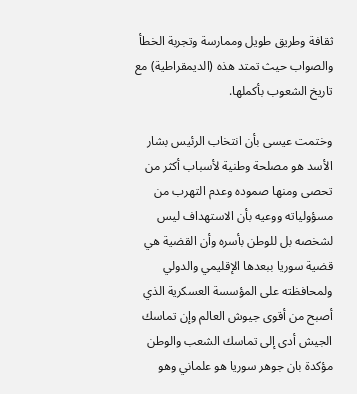ثقافة وطريق طويل وممارسة وتجربة الخطأ والصواب حيث تمتد هذه (الديمقراطية) مع تاريخ الشعوب بأكملها.

وختمت عيسى بأن انتخاب الرئيس بشار الأسد هو مصلحة وطنية لأسباب أكثر من تحصى ومنها صموده وعدم التهرب من مسؤولياته ووعيه بأن الاستهداف ليس لشخصه بل للوطن بأسره وأن القضية هي قضية سوريا ببعدها الإقليمي والدولي ولمحافظته على المؤسسة العسكرية الذي أصبح من أقوى جيوش العالم وإن تماسك الجيش أدى إلى تماسك الشعب والوطن مؤكدة بان جوهر سوريا هو علماني وهو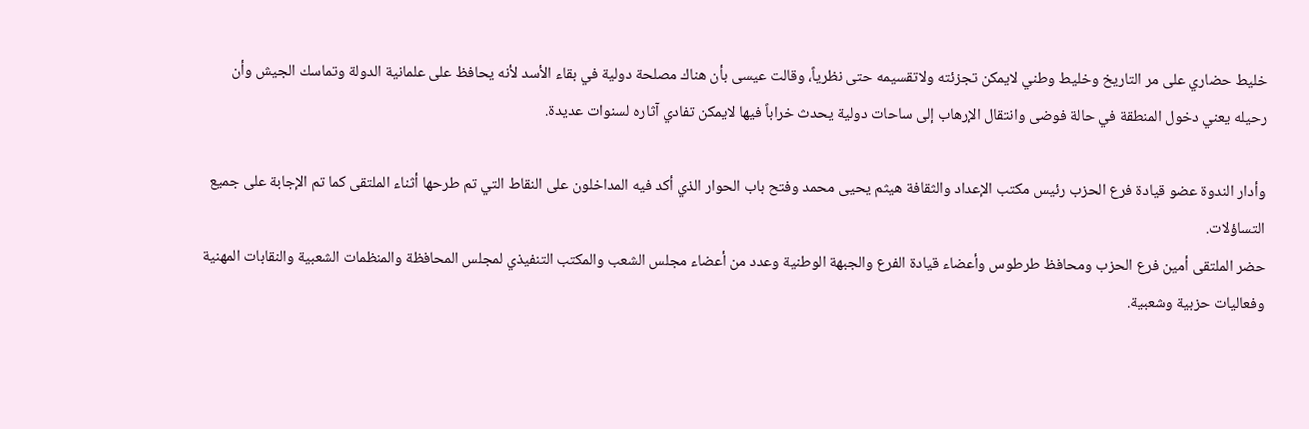خليط حضاري على مر التاريخ وخليط وطني لايمكن تجزئته ولاتقسيمه حتى نظرياً، وقالت عيسى بأن هناك مصلحة دولية في بقاء الأسد لأنه يحافظ على علمانية الدولة وتماسك الجيش وأن رحيله يعني دخول المنطقة في حالة فوضى وانتقال الإرهاب إلى ساحات دولية يحدث خراباً فيها لايمكن تفادي آثاره لسنوات عديدة.

وأدار الندوة عضو قيادة فرع الحزب رئيس مكتب الإعداد والثقافة هيثم يحيى محمد وفتح باب الحوار الذي أكد فيه المداخلون على النقاط التي تم طرحها أثناء الملتقى كما تم الإجابة على جميع التساؤلات.
حضر الملتقى أمين فرع الحزب ومحافظ طرطوس وأعضاء قيادة الفرع والجبهة الوطنية وعدد من أعضاء مجلس الشعب والمكتب التنفيذي لمجلس المحافظة والمنظمات الشعبية والنقابات المهنية وفعاليات حزبية وشعبية.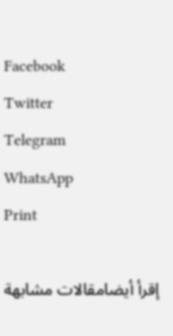Facebook
Twitter
Telegram
WhatsApp
Print

إقرأ أيضامقالات مشابهة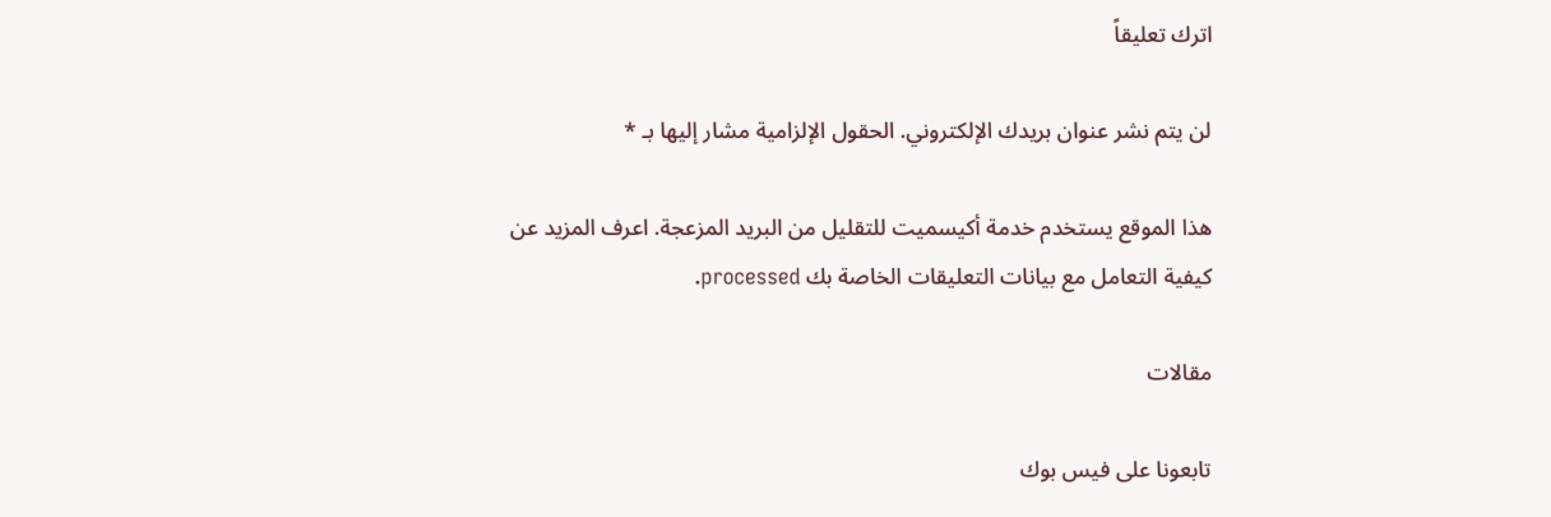اترك تعليقاً

لن يتم نشر عنوان بريدك الإلكتروني. الحقول الإلزامية مشار إليها بـ *

هذا الموقع يستخدم خدمة أكيسميت للتقليل من البريد المزعجة. اعرف المزيد عن كيفية التعامل مع بيانات التعليقات الخاصة بك processed.

مقالات

تابعونا على فيس بوك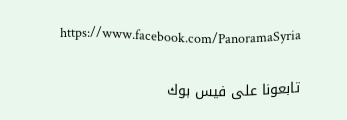https://www.facebook.com/PanoramaSyria

تابعونا على فيس بوك